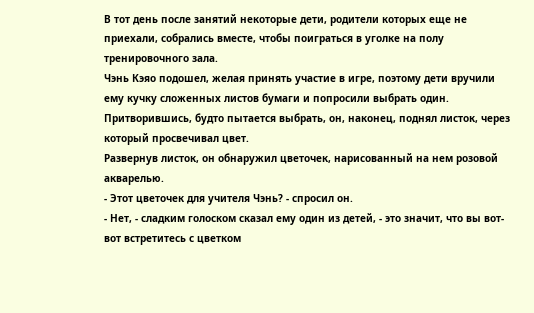В тот день после занятий некоторые дети, родители которых еще не приехали, собрались вместе, чтобы поиграться в уголке на полу тренировочного зала.
Чэнь Кэяо подошел, желая принять участие в игре, поэтому дети вручили ему кучку сложенных листов бумаги и попросили выбрать один. Притворившись, будто пытается выбрать, он, наконец, поднял листок, через который просвечивал цвет.
Развернув листок, он обнаружил цветочек, нарисованный на нем розовой акварелью.
- Этот цветочек для учителя Чэнь? - спросил он.
- Нет, - сладким голоском сказал ему один из детей, - это значит, что вы вот-вот встретитесь с цветком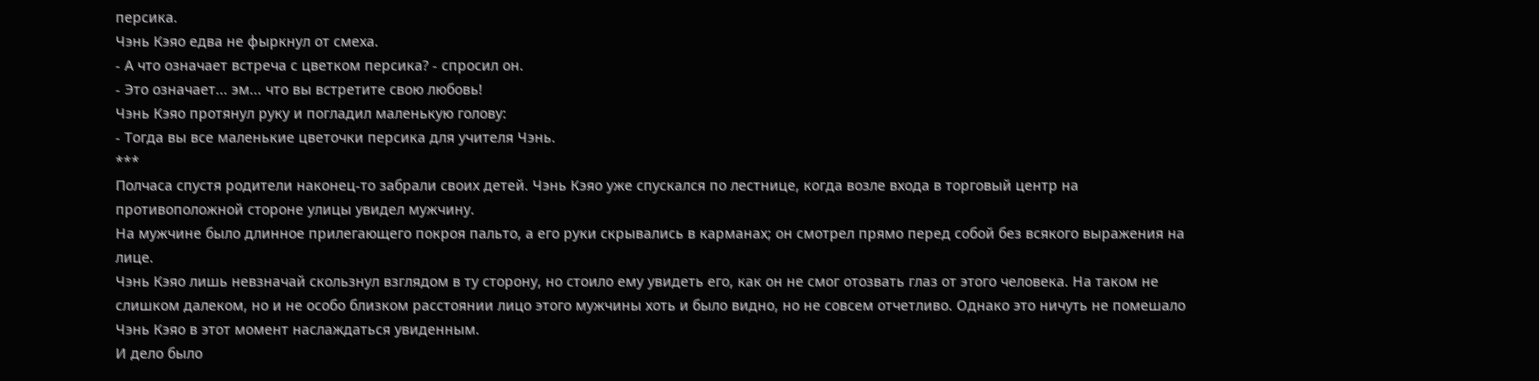персика.
Чэнь Кэяо едва не фыркнул от смеха.
- А что означает встреча с цветком персика? - спросил он.
- Это означает... эм... что вы встретите свою любовь!
Чэнь Кэяо протянул руку и погладил маленькую голову:
- Тогда вы все маленькие цветочки персика для учителя Чэнь.
***
Полчаса спустя родители наконец-то забрали своих детей. Чэнь Кэяо уже спускался по лестнице, когда возле входа в торговый центр на противоположной стороне улицы увидел мужчину.
На мужчине было длинное прилегающего покроя пальто, а его руки скрывались в карманах; он смотрел прямо перед собой без всякого выражения на лице.
Чэнь Кэяо лишь невзначай скользнул взглядом в ту сторону, но стоило ему увидеть его, как он не смог отозвать глаз от этого человека. На таком не слишком далеком, но и не особо близком расстоянии лицо этого мужчины хоть и было видно, но не совсем отчетливо. Однако это ничуть не помешало Чэнь Кэяо в этот момент наслаждаться увиденным.
И дело было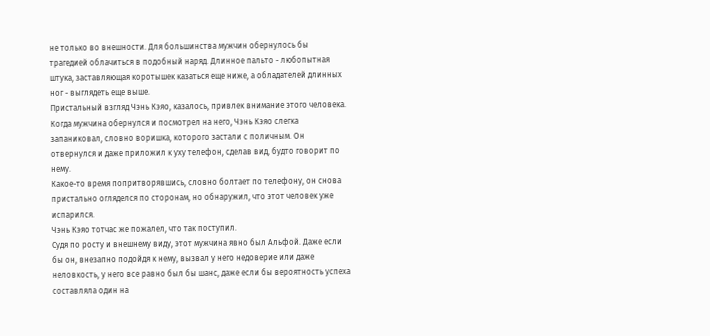не только во внешности. Для большинства мужчин обернулось бы трагедией облачиться в подобный наряд. Длинное пальто - любопытная штука, заставляющая коротышек казаться еще ниже, а обладателей длинных ног - выглядеть еще выше.
Пристальный взгляд Чэнь Кэяо, казалось, привлек внимание этого человека.
Когда мужчина обернулся и посмотрел на него, Чэнь Кэяо слегка запаниковал, словно воришка, которого застали с поличным. Он отвернулся и даже приложил к уху телефон, сделав вид, будто говорит по нему.
Какое-то время попритворявшись, словно болтает по телефону, он снова пристально огляделся по сторонам, но обнаружил, что этот человек уже испарился.
Чэнь Кэяо тотчас же пожалел, что так поступил.
Судя по росту и внешнему виду, этот мужчина явно был Альфой. Даже если бы он, внезапно подойдя к нему, вызвал у него недоверие или даже неловкость, у него все равно был бы шанс, даже если бы вероятность успеха составляла один на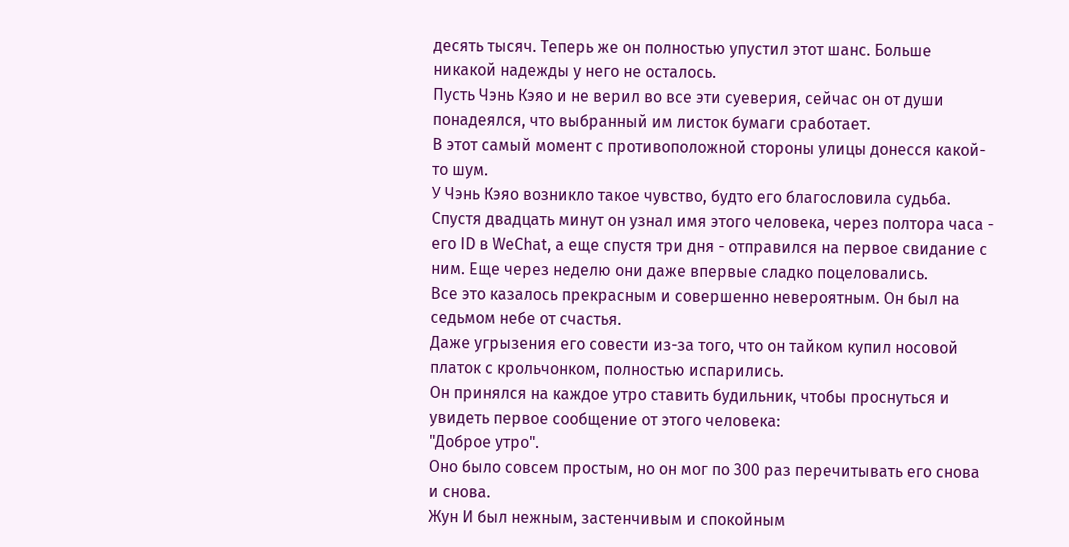десять тысяч. Теперь же он полностью упустил этот шанс. Больше никакой надежды у него не осталось.
Пусть Чэнь Кэяо и не верил во все эти суеверия, сейчас он от души понадеялся, что выбранный им листок бумаги сработает.
В этот самый момент с противоположной стороны улицы донесся какой-то шум.
У Чэнь Кэяо возникло такое чувство, будто его благословила судьба.
Спустя двадцать минут он узнал имя этого человека, через полтора часа - его ID в WeChat, а еще спустя три дня - отправился на первое свидание с ним. Еще через неделю они даже впервые сладко поцеловались.
Все это казалось прекрасным и совершенно невероятным. Он был на седьмом небе от счастья.
Даже угрызения его совести из-за того, что он тайком купил носовой платок с крольчонком, полностью испарились.
Он принялся на каждое утро ставить будильник, чтобы проснуться и увидеть первое сообщение от этого человека:
"Доброе утро".
Оно было совсем простым, но он мог по 300 раз перечитывать его снова и снова.
Жун И был нежным, застенчивым и спокойным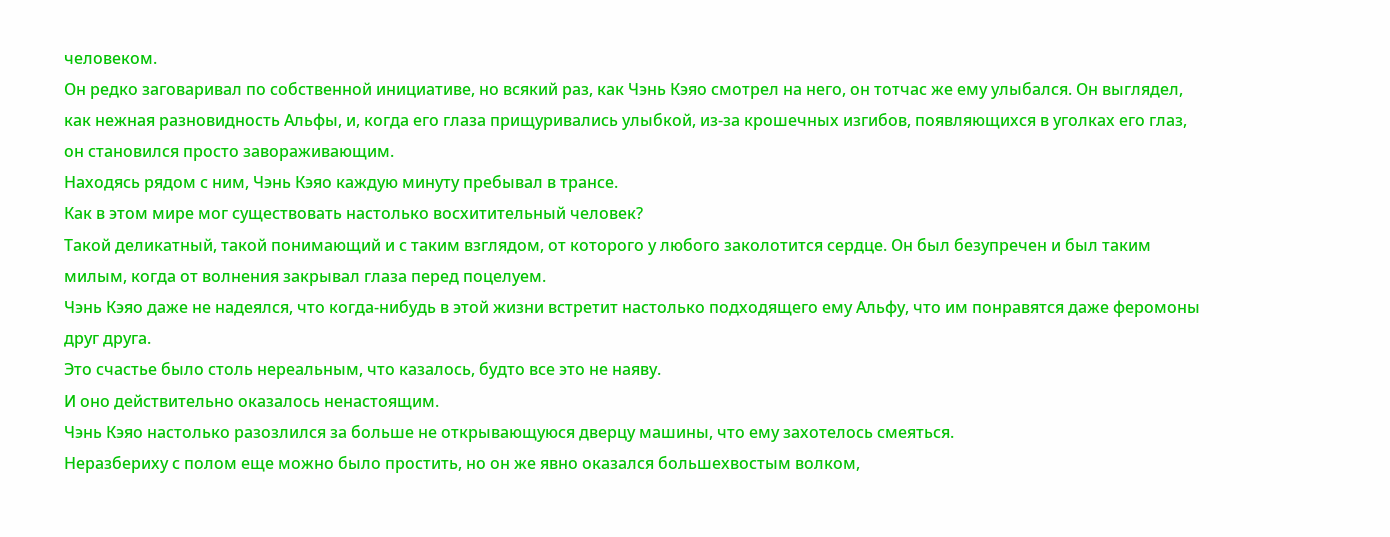человеком.
Он редко заговаривал по собственной инициативе, но всякий раз, как Чэнь Кэяо смотрел на него, он тотчас же ему улыбался. Он выглядел, как нежная разновидность Альфы, и, когда его глаза прищуривались улыбкой, из-за крошечных изгибов, появляющихся в уголках его глаз, он становился просто завораживающим.
Находясь рядом с ним, Чэнь Кэяо каждую минуту пребывал в трансе.
Как в этом мире мог существовать настолько восхитительный человек?
Такой деликатный, такой понимающий и с таким взглядом, от которого у любого заколотится сердце. Он был безупречен и был таким милым, когда от волнения закрывал глаза перед поцелуем.
Чэнь Кэяо даже не надеялся, что когда-нибудь в этой жизни встретит настолько подходящего ему Альфу, что им понравятся даже феромоны друг друга.
Это счастье было столь нереальным, что казалось, будто все это не наяву.
И оно действительно оказалось ненастоящим.
Чэнь Кэяо настолько разозлился за больше не открывающуюся дверцу машины, что ему захотелось смеяться.
Неразбериху с полом еще можно было простить, но он же явно оказался большехвостым волком,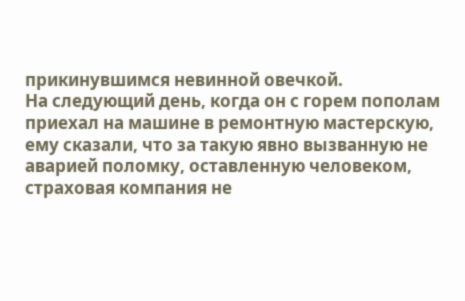прикинувшимся невинной овечкой.
На следующий день, когда он с горем пополам приехал на машине в ремонтную мастерскую, ему сказали, что за такую явно вызванную не аварией поломку, оставленную человеком, страховая компания не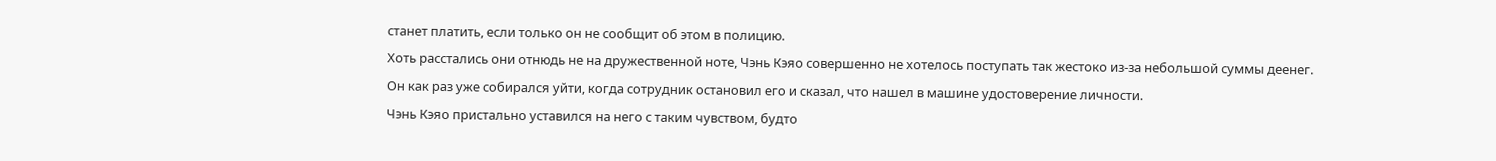станет платить, если только он не сообщит об этом в полицию.
Хоть расстались они отнюдь не на дружественной ноте, Чэнь Кэяо совершенно не хотелось поступать так жестоко из-за небольшой суммы деенег.
Он как раз уже собирался уйти, когда сотрудник остановил его и сказал, что нашел в машине удостоверение личности.
Чэнь Кэяо пристально уставился на него с таким чувством, будто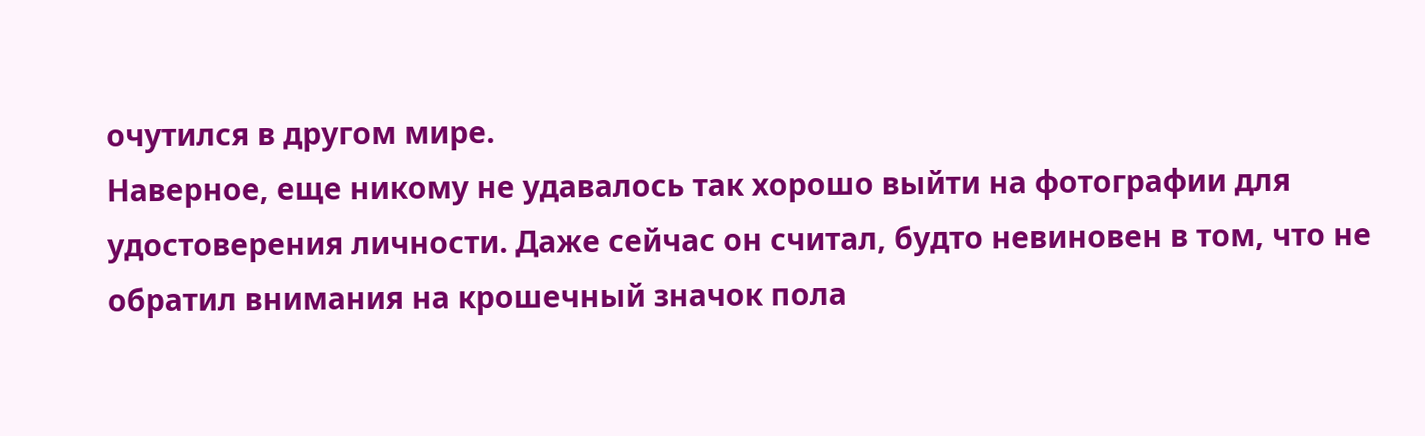очутился в другом мире.
Наверное, еще никому не удавалось так хорошо выйти на фотографии для удостоверения личности. Даже сейчас он считал, будто невиновен в том, что не обратил внимания на крошечный значок пола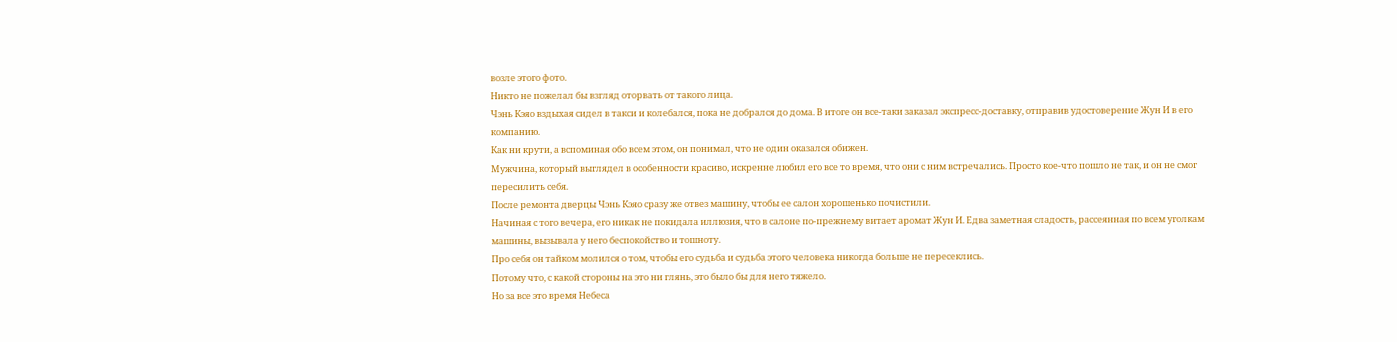возле этого фото.
Никто не пожелал бы взгляд оторвать от такого лица.
Чэнь Кэяо вздыхая сидел в такси и колебался, пока не добрался до дома. В итоге он все-таки заказал экспресс-доставку, отправив удостоверение Жун И в его компанию.
Как ни крути, а вспоминая обо всем этом, он понимал, что не один оказался обижен.
Мужчина, который выглядел в особенности красиво, искренне любил его все то время, что они с ним встречались. Просто кое-что пошло не так, и он не смог пересилить себя.
После ремонта дверцы Чэнь Кэяо сразу же отвез машину, чтобы ее салон хорошенько почистили.
Начиная с того вечера, его никак не покидала иллюзия, что в салоне по-прежнему витает аромат Жун И. Едва заметная сладость, рассеянная по всем уголкам машины, вызывала у него беспокойство и тошноту.
Про себя он тайком молился о том, чтобы его судьба и судьба этого человека никогда больше не пересеклись.
Потому что, с какой стороны на это ни глянь, это было бы для него тяжело.
Но за все это время Небеса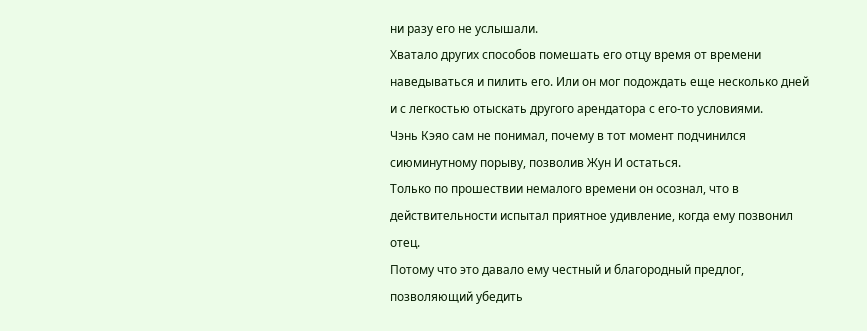ни разу его не услышали.
Хватало других способов помешать его отцу время от времени наведываться и пилить его. Или он мог подождать еще несколько дней и с легкостью отыскать другого арендатора с его-то условиями.
Чэнь Кэяо сам не понимал, почему в тот момент подчинился сиюминутному порыву, позволив Жун И остаться.
Только по прошествии немалого времени он осознал, что в действительности испытал приятное удивление, когда ему позвонил отец.
Потому что это давало ему честный и благородный предлог, позволяющий убедить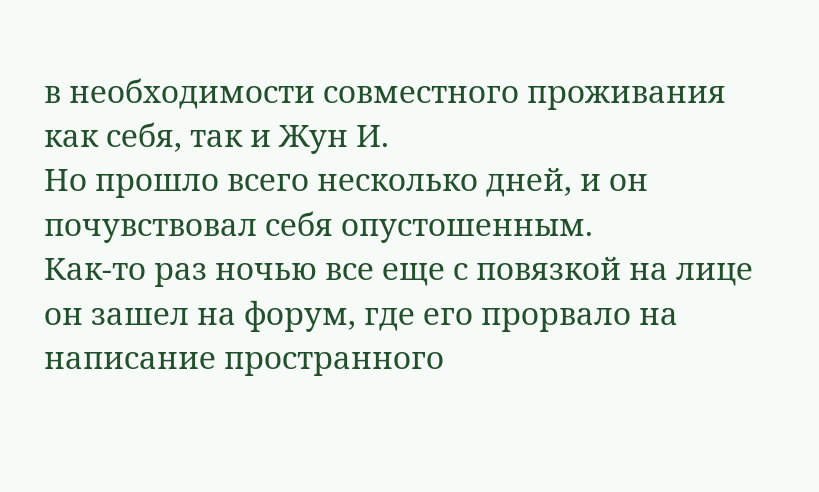в необходимости совместного проживания как себя, так и Жун И.
Но прошло всего несколько дней, и он почувствовал себя опустошенным.
Как-то раз ночью все еще с повязкой на лице он зашел на форум, где его прорвало на написание пространного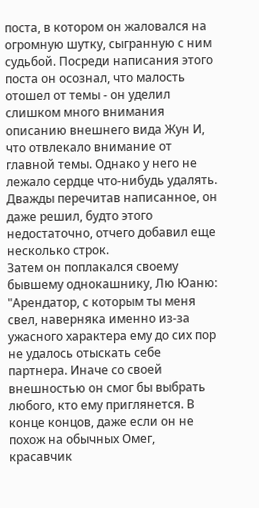поста, в котором он жаловался на огромную шутку, сыгранную с ним судьбой. Посреди написания этого поста он осознал, что малость отошел от темы - он уделил слишком много внимания описанию внешнего вида Жун И, что отвлекало внимание от главной темы. Однако у него не лежало сердце что-нибудь удалять. Дважды перечитав написанное, он даже решил, будто этого недостаточно, отчего добавил еще несколько строк.
Затем он поплакался своему бывшему однокашнику, Лю Юаню: "Арендатор, с которым ты меня свел, наверняка именно из-за ужасного характера ему до сих пор не удалось отыскать себе партнера. Иначе со своей внешностью он смог бы выбрать любого, кто ему приглянется. В конце концов, даже если он не похож на обычных Омег, красавчик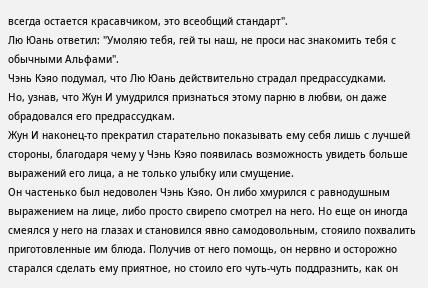всегда остается красавчиком, это всеобщий стандарт".
Лю Юань ответил: "Умоляю тебя, гей ты наш, не проси нас знакомить тебя с обычными Альфами".
Чэнь Кэяо подумал, что Лю Юань действительно страдал предрассудками.
Но, узнав, что Жун И умудрился признаться этому парню в любви, он даже обрадовался его предрассудкам.
Жун И наконец-то прекратил старательно показывать ему себя лишь с лучшей стороны, благодаря чему у Чэнь Кэяо появилась возможность увидеть больше выражений его лица, а не только улыбку или смущение.
Он частенько был недоволен Чэнь Кэяо. Он либо хмурился с равнодушным выражением на лице, либо просто свирепо смотрел на него. Но еще он иногда смеялся у него на глазах и становился явно самодовольным, стояило похвалить приготовленные им блюда. Получив от него помощь, он нервно и осторожно старался сделать ему приятное, но стоило его чуть-чуть поддразнить, как он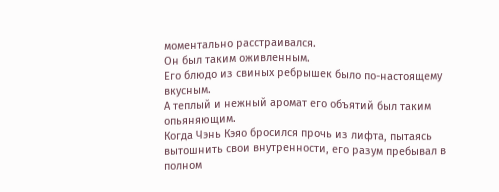моментально расстраивался.
Он был таким оживленным.
Его блюдо из свиных ребрышек было по-настоящему вкусным.
А теплый и нежный аромат его объятий был таким опьяняющим.
Когда Чэнь Кэяо бросился прочь из лифта, пытаясь вытошнить свои внутренности, его разум пребывал в полном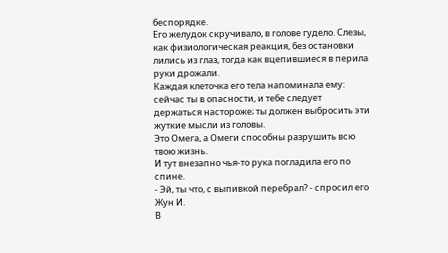беспорядке.
Его желудок скручивало, в голове гудело. Слезы, как физиологическая реакция, без остановки лились из глаз, тогда как вцепившиеся в перила руки дрожали.
Каждая клеточка его тела напоминала ему: сейчас ты в опасности, и тебе следует держаться настороже; ты должен выбросить эти жуткие мысли из головы.
Это Омега, а Омеги способны разрушить всю твою жизнь.
И тут внезапно чья-то рука погладила его по спине.
- Эй, ты что, с выпивкой перебрал? - спросил его Жун И.
В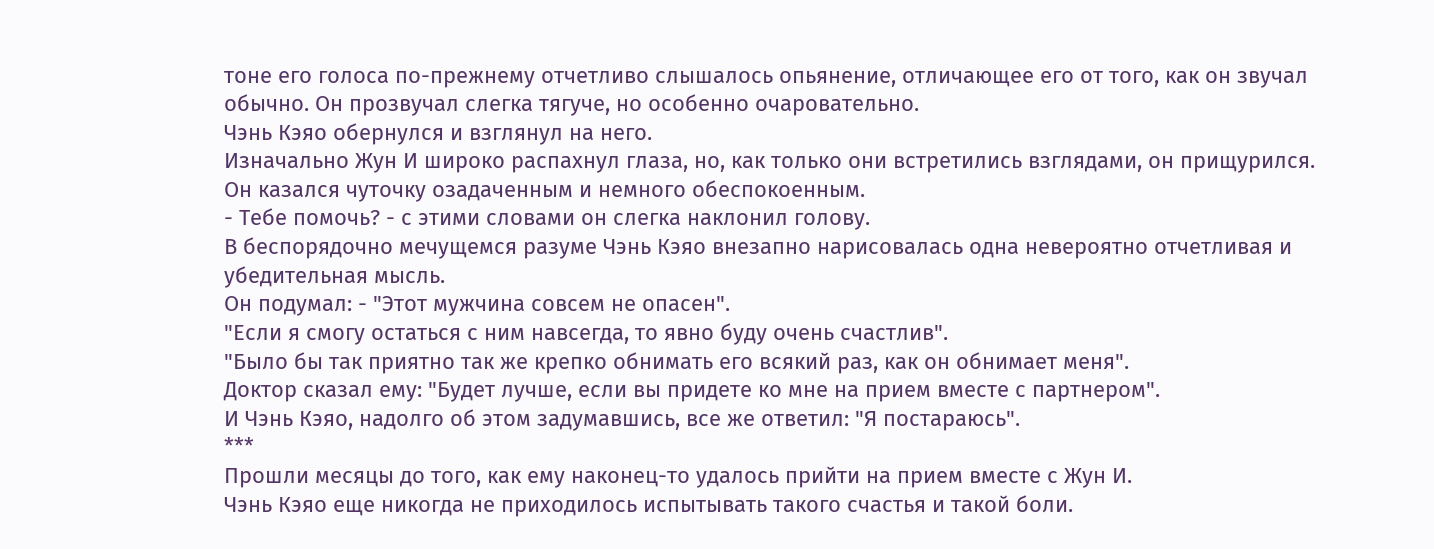тоне его голоса по-прежнему отчетливо слышалось опьянение, отличающее его от того, как он звучал обычно. Он прозвучал слегка тягуче, но особенно очаровательно.
Чэнь Кэяо обернулся и взглянул на него.
Изначально Жун И широко распахнул глаза, но, как только они встретились взглядами, он прищурился.
Он казался чуточку озадаченным и немного обеспокоенным.
- Тебе помочь? - с этими словами он слегка наклонил голову.
В беспорядочно мечущемся разуме Чэнь Кэяо внезапно нарисовалась одна невероятно отчетливая и убедительная мысль.
Он подумал: - "Этот мужчина совсем не опасен".
"Если я смогу остаться с ним навсегда, то явно буду очень счастлив".
"Было бы так приятно так же крепко обнимать его всякий раз, как он обнимает меня".
Доктор сказал ему: "Будет лучше, если вы придете ко мне на прием вместе с партнером".
И Чэнь Кэяо, надолго об этом задумавшись, все же ответил: "Я постараюсь".
***
Прошли месяцы до того, как ему наконец-то удалось прийти на прием вместе с Жун И.
Чэнь Кэяо еще никогда не приходилось испытывать такого счастья и такой боли.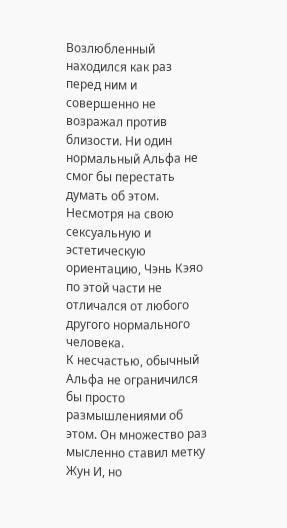Возлюбленный находился как раз перед ним и совершенно не возражал против близости. Ни один нормальный Альфа не смог бы перестать думать об этом.
Несмотря на свою сексуальную и эстетическую ориентацию, Чэнь Кэяо по этой части не отличался от любого другого нормального человека.
К несчастью, обычный Альфа не ограничился бы просто размышлениями об этом. Он множество раз мысленно ставил метку Жун И, но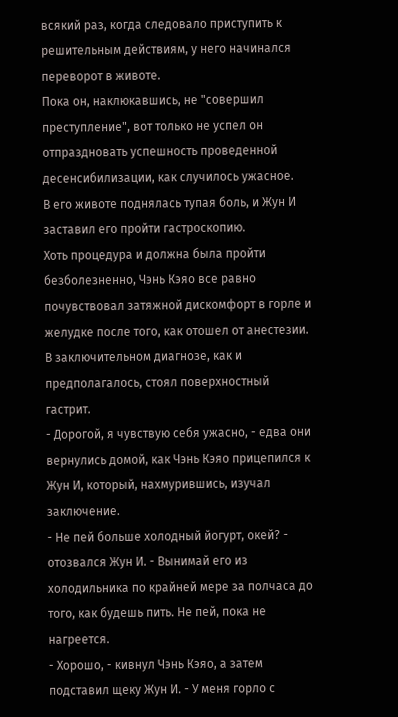всякий раз, когда следовало приступить к решительным действиям, у него начинался переворот в животе.
Пока он, наклюкавшись, не "совершил преступление", вот только не успел он отпраздновать успешность проведенной десенсибилизации, как случилось ужасное.
В его животе поднялась тупая боль, и Жун И заставил его пройти гастроскопию.
Хоть процедура и должна была пройти безболезненно, Чэнь Кэяо все равно почувствовал затяжной дискомфорт в горле и желудке после того, как отошел от анестезии.
В заключительном диагнозе, как и предполагалось, стоял поверхностный гастрит.
- Дорогой, я чувствую себя ужасно, - едва они вернулись домой, как Чэнь Кэяо прицепился к Жун И, который, нахмурившись, изучал заключение.
- Не пей больше холодный йогурт, окей? - отозвался Жун И. - Вынимай его из холодильника по крайней мере за полчаса до того, как будешь пить. Не пей, пока не нагреется.
- Хорошо, - кивнул Чэнь Кэяо, а затем подставил щеку Жун И. - У меня горло с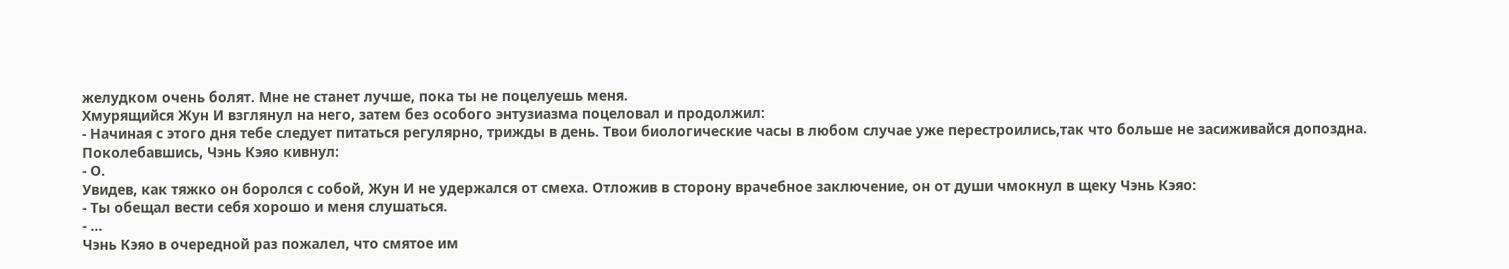желудком очень болят. Мне не станет лучше, пока ты не поцелуешь меня.
Хмурящийся Жун И взглянул на него, затем без особого энтузиазма поцеловал и продолжил:
- Начиная с этого дня тебе следует питаться регулярно, трижды в день. Твои биологические часы в любом случае уже перестроились,так что больше не засиживайся допоздна.
Поколебавшись, Чэнь Кэяо кивнул:
- О.
Увидев, как тяжко он боролся с собой, Жун И не удержался от смеха. Отложив в сторону врачебное заключение, он от души чмокнул в щеку Чэнь Кэяо:
- Ты обещал вести себя хорошо и меня слушаться.
- ...
Чэнь Кэяо в очередной раз пожалел, что смятое им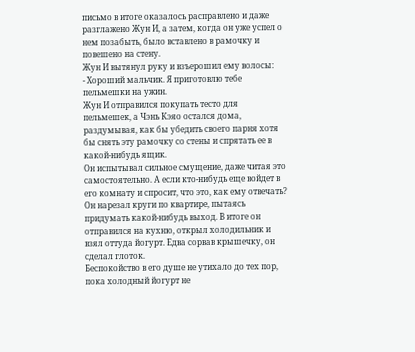письмо в итоге оказалось расправлено и даже разглажено Жун И, а затем, когда он уже успел о нем позабыть, было вставлено в рамочку и повешено на стену.
Жун И вытянул руку и взъерошил ему волосы:
- Хороший мальчик. Я приготовлю тебе пельмешки на ужин.
Жун И отправился покупать тесто для пельмешек, а Чэнь Кэяо остался дома, раздумывая, как бы убедить своего парня хотя бы снять эту рамочку со стены и спрятать ее в какой-нибудь ящик.
Он испытывал сильное смущение, даже читая это самостоятельно. А если кто-нибудь еще войдет в его комнату и спросит, что это, как ему отвечать?
Он нарезал круги по квартире, пытаясь придумать какой-нибудь выход. В итоге он отправился на кухню, открыл холодильник и взял оттуда йогурт. Едва сорвав крышечку, он сделал глоток.
Беспокойство в его душе не утихало до тех пор, пока холодный йогурт не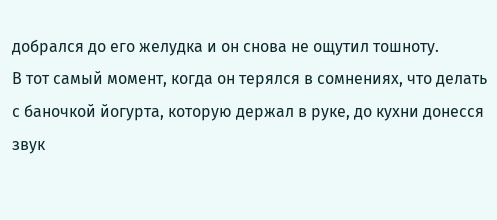добрался до его желудка и он снова не ощутил тошноту.
В тот самый момент, когда он терялся в сомнениях, что делать с баночкой йогурта, которую держал в руке, до кухни донесся звук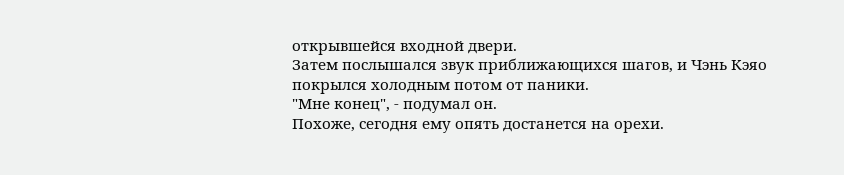открывшейся входной двери.
Затем послышался звук приближающихся шагов, и Чэнь Кэяо покрылся холодным потом от паники.
"Мне конец", - подумал он.
Похоже, сегодня ему опять достанется на орехи.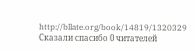http://bllate.org/book/14819/1320329
Сказали спасибо 0 читателей